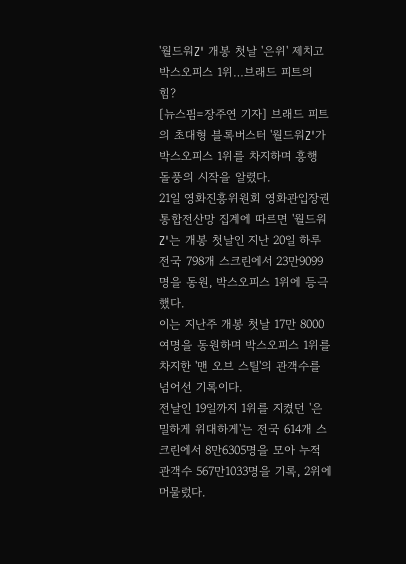'월드워Z' 개봉 첫날 '은위' 제치고 박스오피스 1위…브래드 피트의 힘?
[뉴스핌=장주연 기자] 브래드 피트의 초대형 블록버스터 '월드워Z'가 박스오피스 1위를 차지하며 흥행 돌풍의 시작을 알렸다.
21일 영화진흥위원회 영화관입장권통합전산망 집계에 따르면 '월드워Z'는 개봉 첫날인 지난 20일 하루 전국 798개 스크린에서 23만9099명을 동원, 박스오피스 1위에 등극했다.
이는 지난주 개봉 첫날 17만 8000여명을 동원하며 박스오피스 1위를 차지한 '맨 오브 스틸'의 관객수를 넘어선 기록이다.
전날인 19일까지 1위를 지켰던 '은밀하게 위대하게'는 전국 614개 스크린에서 8만6305명을 모아 누적 관객수 567만1033명을 기록, 2위에 머물렀다.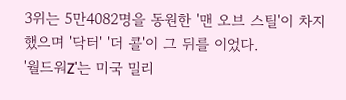3위는 5만4082명을 동원한 '맨 오브 스틸'이 차지했으며 '닥터' '더 콜'이 그 뒤를 이었다.
'월드워Z'는 미국 밀리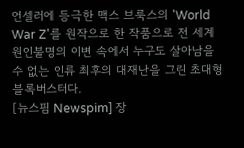언셀러에 등극한 맥스 브룩스의 'World War Z'를 원작으로 한 작품으로 전 세계 원인불명의 이변 속에서 누구도 살아남을 수 없는 인류 최후의 대재난을 그린 초대형 블록버스터다.
[뉴스핌 Newspim] 장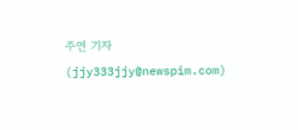주연 기자 (jjy333jjy@newspim.com)